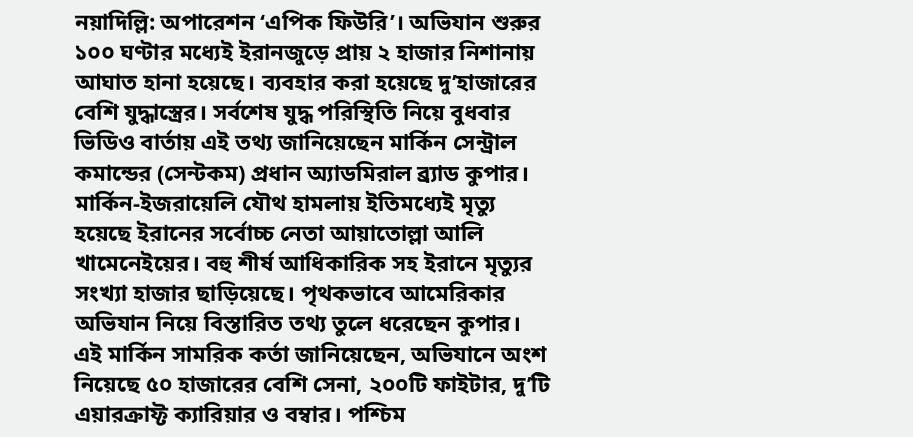নয়াদিল্লি: অপারেশন ‘এপিক ফিউরি’। অভিযান শুরুর ১০০ ঘণ্টার মধ্যেই ইরানজুড়ে প্রায় ২ হাজার নিশানায় আঘাত হানা হয়েছে। ব্যবহার করা হয়েছে দু’হাজারের বেশি যুদ্ধাস্ত্রের। সর্বশেষ যুদ্ধ পরিস্থিতি নিয়ে বুধবার ভিডিও বার্তায় এই তথ্য জানিয়েছেন মার্কিন সেন্ট্রাল কমান্ডের (সেন্টকম) প্রধান অ্যাডমিরাল ব্র্যাড কুপার।
মার্কিন-ইজরায়েলি যৌথ হামলায় ইতিমধ্যেই মৃত্যু হয়েছে ইরানের সর্বোচ্চ নেতা আয়াতোল্লা আলি খামেনেইয়ের। বহু শীর্ষ আধিকারিক সহ ইরানে মৃত্যুর সংখ্যা হাজার ছাড়িয়েছে। পৃথকভাবে আমেরিকার অভিযান নিয়ে বিস্তারিত তথ্য তুলে ধরেছেন কুপার। এই মার্কিন সামরিক কর্তা জানিয়েছেন, অভিযানে অংশ নিয়েছে ৫০ হাজারের বেশি সেনা, ২০০টি ফাইটার, দু’টি এয়ারক্রাফ্ট ক্যারিয়ার ও বম্বার। পশ্চিম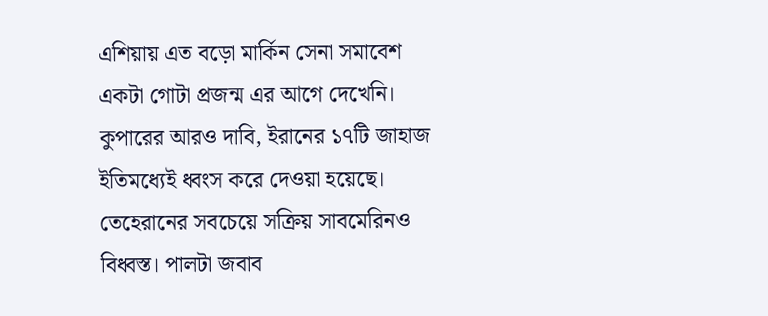এশিয়ায় এত বড়ো মার্কিন সেনা সমাবেশ একটা গোটা প্রজন্ম এর আগে দেখেনি। কুপারের আরও দাবি, ইরানের ১৭টি জাহাজ ইতিমধ্যেই ধ্বংস করে দেওয়া হয়েছে। তেহেরানের সবচেয়ে সক্রিয় সাবমেরিনও বিধ্বস্ত। পালটা জবাব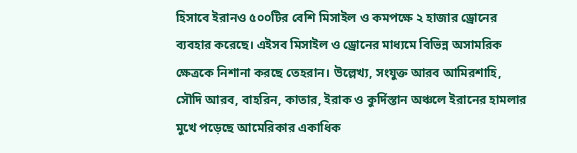হিসাবে ইরানও ৫০০টির বেশি মিসাইল ও কমপক্ষে ২ হাজার ড্রোনের ব্যবহার করেছে। এইসব মিসাইল ও ড্রোনের মাধ্যমে বিভিন্ন অসামরিক ক্ষেত্রকে নিশানা করছে তেহরান। উল্লেখ্য, সংযুক্ত আরব আমিরশাহি, সৌদি আরব, বাহরিন, কাতার, ইরাক ও কুর্দিস্তান অঞ্চলে ইরানের হামলার মুখে পড়েছে আমেরিকার একাধিক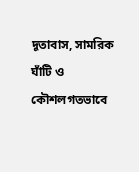দূতাবাস, সামরিক ঘাঁটি ও কৌশলগতভাবে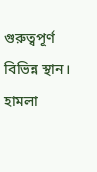গুরুত্বপূর্ণ বিভিন্ন স্থান। হামলা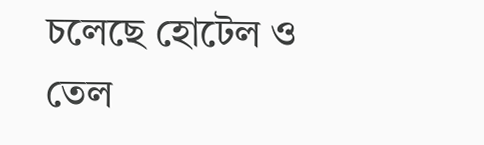চলেছে হোটেল ও তেল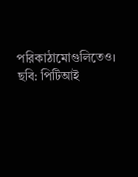পরিকাঠামোগুলিতেও। ছবি: পিটিআই